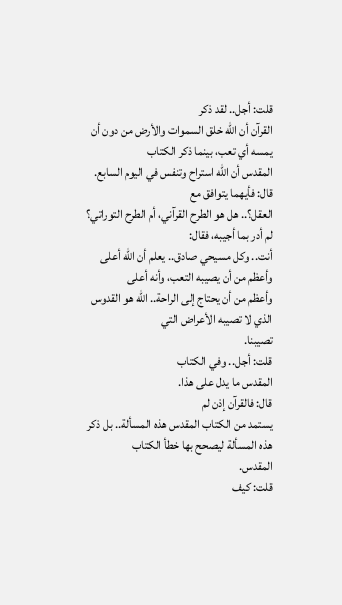قلت: أجل.. لقد ذكر
القرآن أن الله خلق السموات والأرض من دون أن يمسه أي تعب، بينما ذكر الكتاب
المقدس أن الله استراح وتنفس في اليوم السابع.
قال: فأيهما يتوافق مع
العقل؟.. هل هو الطرح القرآني، أم الطرح التوراتي؟
لم أدر بما أجيبه، فقال:
أنت.. وكل مسيحي صادق.. يعلم أن الله أعلى وأعظم من أن يصيبه التعب، وأنه أعلى
وأعظم من أن يحتاج إلى الراحة.. الله هو القدوس الذي لا تصيبه الأعراض التي
تصيبنا.
قلت: أجل.. وفي الكتاب
المقدس ما يدل على هذا.
قال: فالقرآن إذن لم
يستمد من الكتاب المقدس هذه المسألة.. بل ذكر هذه المسألة ليصحح بها خطأ الكتاب
المقدس.
قلت: كيف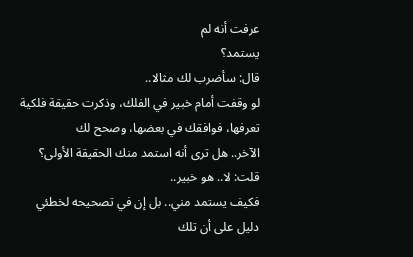عرفت أنه لم
يستمد؟
قال: سأضرب لك مثالا..
لو وقفت أمام خبير في الفلك، وذكرت حقيقة فلكية تعرفها، فوافقك في بعضها، وصحح لك
الآخر.. هل ترى أنه استمد منك الحقيقة الأولى؟
قلت: لا.. هو خبير..
فكيف يستمد مني.. بل إن في تصحيحه لخطئي دليل على أن تلك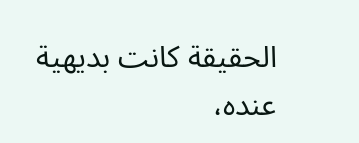الحقيقة كانت بديهية
عنده،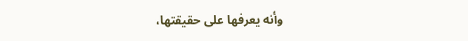وأنه يعرفها على حقيقتها،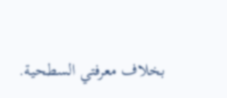بخلاف معرفتي السطحية.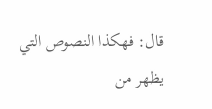قال: فهكذا النصوص التي
يظهر من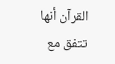القرآن أنها تتفق مع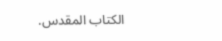الكتاب المقدس.